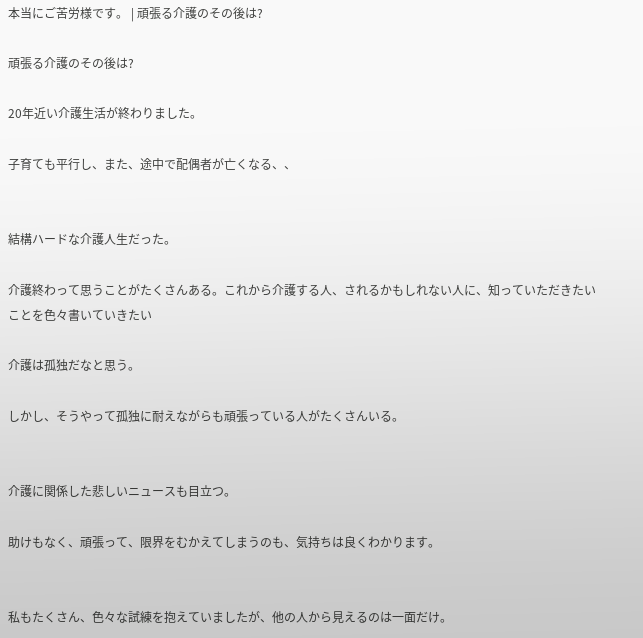本当にご苦労様です。 | 頑張る介護のその後は?

頑張る介護のその後は?

20年近い介護生活が終わりました。

子育ても平行し、また、途中で配偶者が亡くなる、、


結構ハードな介護人生だった。

介護終わって思うことがたくさんある。これから介護する人、されるかもしれない人に、知っていただきたいことを色々書いていきたい

介護は孤独だなと思う。

しかし、そうやって孤独に耐えながらも頑張っている人がたくさんいる。


介護に関係した悲しいニュースも目立つ。

助けもなく、頑張って、限界をむかえてしまうのも、気持ちは良くわかります。


私もたくさん、色々な試練を抱えていましたが、他の人から見えるのは一面だけ。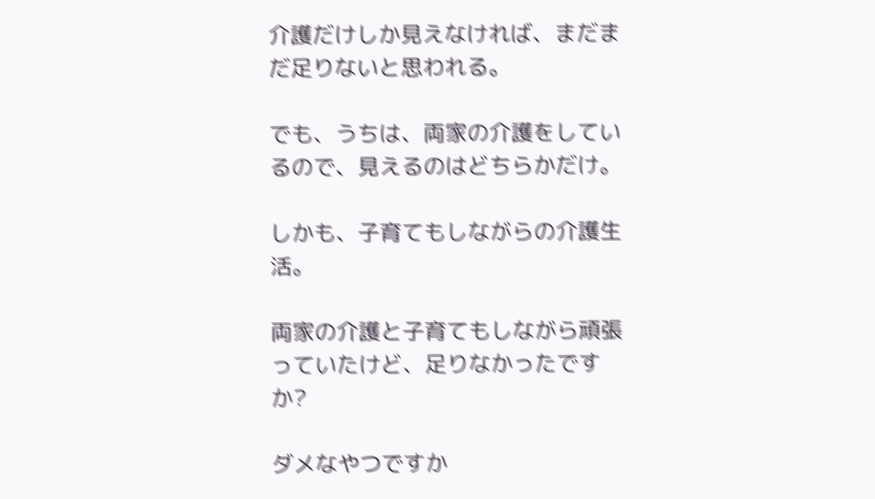介護だけしか見えなければ、まだまだ足りないと思われる。

でも、うちは、両家の介護をしているので、見えるのはどちらかだけ。

しかも、子育てもしながらの介護生活。

両家の介護と子育てもしながら頑張っていたけど、足りなかったですか?

ダメなやつですか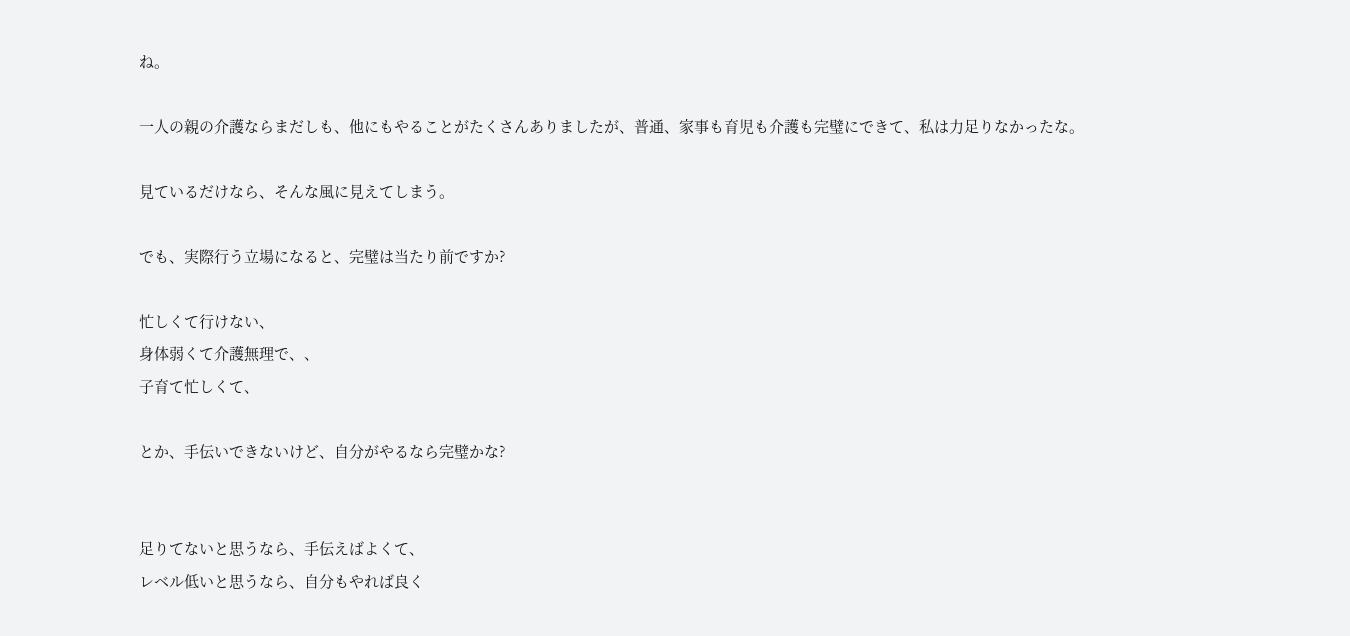ね。

一人の親の介護ならまだしも、他にもやることがたくさんありましたが、普通、家事も育児も介護も完璧にできて、私は力足りなかったな。

見ているだけなら、そんな風に見えてしまう。

でも、実際行う立場になると、完璧は当たり前ですか?

忙しくて行けない、
身体弱くて介護無理で、、
子育て忙しくて、

とか、手伝いできないけど、自分がやるなら完璧かな?


足りてないと思うなら、手伝えばよくて、
レベル低いと思うなら、自分もやれば良く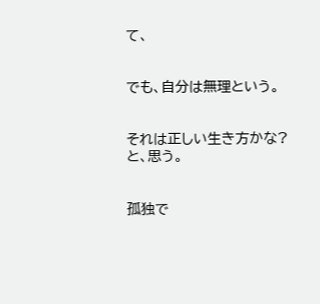て、


でも、自分は無理という。


それは正しい生き方かな?と、思う。


孤独で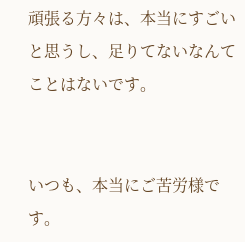頑張る方々は、本当にすごいと思うし、足りてないなんてことはないです。


いつも、本当にご苦労様です。